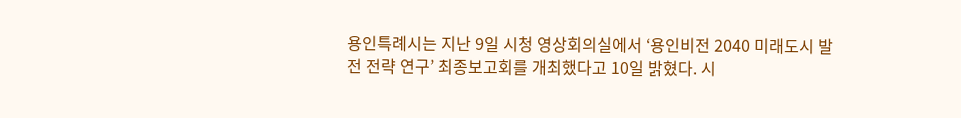용인특례시는 지난 9일 시청 영상회의실에서 ‘용인비전 2040 미래도시 발전 전략 연구’ 최종보고회를 개최했다고 10일 밝혔다. 시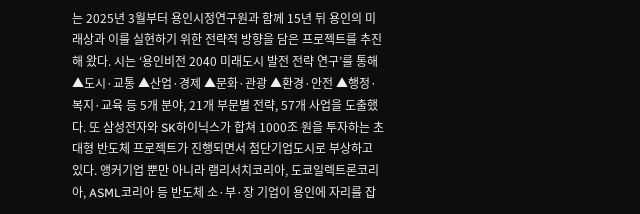는 2025년 3월부터 용인시정연구원과 함께 15년 뒤 용인의 미래상과 이를 실현하기 위한 전략적 방향을 담은 프로젝트를 추진해 왔다. 시는 ‘용인비전 2040 미래도시 발전 전략 연구’를 통해 ▲도시·교통 ▲산업·경제 ▲문화·관광 ▲환경·안전 ▲행정·복지·교육 등 5개 분야, 21개 부문별 전략, 57개 사업을 도출했다. 또 삼성전자와 SK하이닉스가 합쳐 1000조 원을 투자하는 초대형 반도체 프로젝트가 진행되면서 첨단기업도시로 부상하고 있다. 앵커기업 뿐만 아니라 램리서치코리아, 도쿄일렉트론코리아, ASML코리아 등 반도체 소·부·장 기업이 용인에 자리를 잡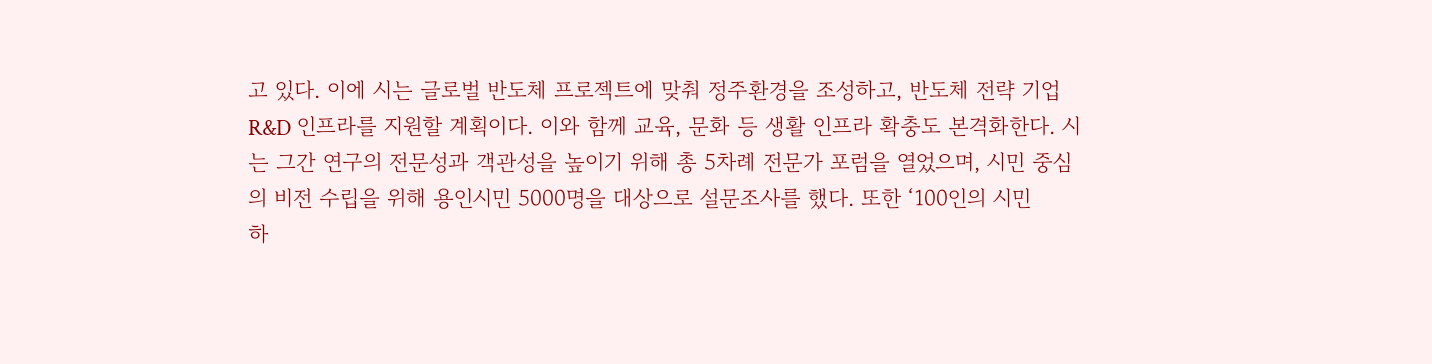고 있다. 이에 시는 글로벌 반도체 프로젝트에 맞춰 정주환경을 조성하고, 반도체 전략 기업 R&D 인프라를 지원할 계획이다. 이와 함께 교육, 문화 등 생활 인프라 확충도 본격화한다. 시는 그간 연구의 전문성과 객관성을 높이기 위해 총 5차례 전문가 포럼을 열었으며, 시민 중심의 비전 수립을 위해 용인시민 5000명을 대상으로 설문조사를 했다. 또한 ‘100인의 시민
하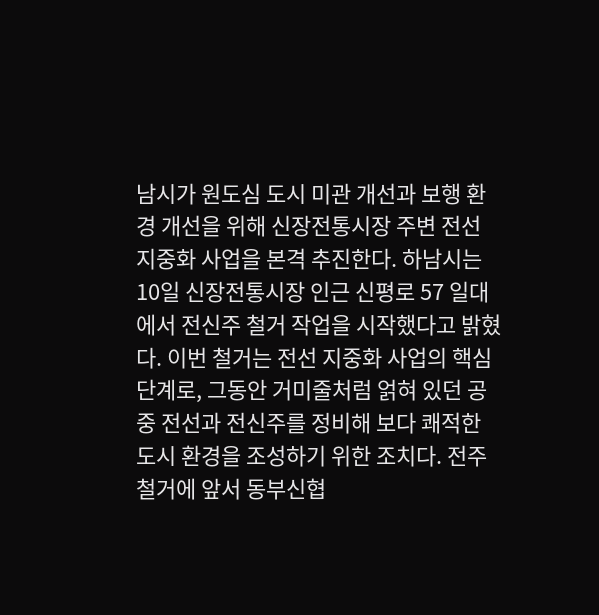남시가 원도심 도시 미관 개선과 보행 환경 개선을 위해 신장전통시장 주변 전선 지중화 사업을 본격 추진한다. 하남시는 10일 신장전통시장 인근 신평로 57 일대에서 전신주 철거 작업을 시작했다고 밝혔다. 이번 철거는 전선 지중화 사업의 핵심 단계로, 그동안 거미줄처럼 얽혀 있던 공중 전선과 전신주를 정비해 보다 쾌적한 도시 환경을 조성하기 위한 조치다. 전주 철거에 앞서 동부신협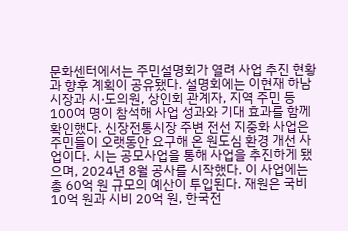문화센터에서는 주민설명회가 열려 사업 추진 현황과 향후 계획이 공유됐다. 설명회에는 이현재 하남시장과 시·도의원, 상인회 관계자, 지역 주민 등 100여 명이 참석해 사업 성과와 기대 효과를 함께 확인했다. 신장전통시장 주변 전선 지중화 사업은 주민들이 오랫동안 요구해 온 원도심 환경 개선 사업이다. 시는 공모사업을 통해 사업을 추진하게 됐으며, 2024년 8월 공사를 시작했다. 이 사업에는 총 60억 원 규모의 예산이 투입된다. 재원은 국비 10억 원과 시비 20억 원, 한국전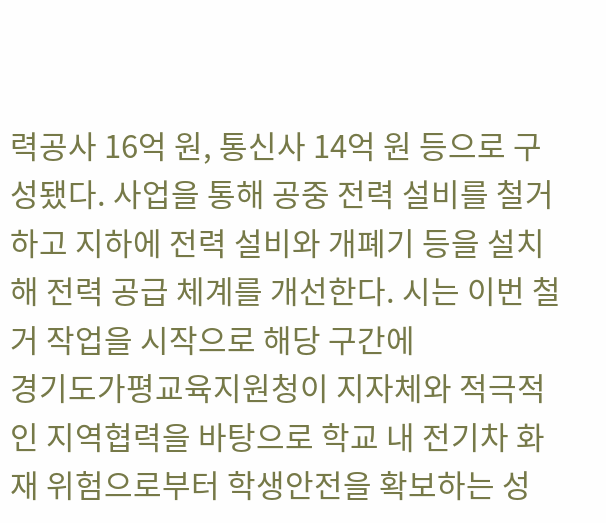력공사 16억 원, 통신사 14억 원 등으로 구성됐다. 사업을 통해 공중 전력 설비를 철거하고 지하에 전력 설비와 개폐기 등을 설치해 전력 공급 체계를 개선한다. 시는 이번 철거 작업을 시작으로 해당 구간에
경기도가평교육지원청이 지자체와 적극적인 지역협력을 바탕으로 학교 내 전기차 화재 위험으로부터 학생안전을 확보하는 성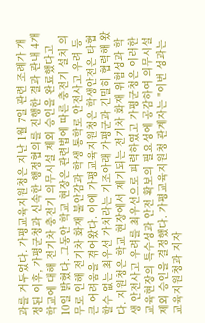과를 거두었다. 가평교육지원청은 지난 1월 7일 관련 조례가 개정된 이후, 가평군청과 신속한 행정협의를 진행한 결과 관내 4개 학교에 대해 전기차 충전기 의무시설 제외 승인을 완료했다고 10일 밝혔다. 그동안 학교 현장은 관련법에 따른 충전기 설치 의무로 인해 전기차 화재 불안감과 학생 통학로 안전사고 우려 등 큰 어려움을 겪어왔다. 이에 가평교육지원청은 학생안전은 타협할수 없는 최우선 가치라는 기조아래 가평군과 긴밀히 협력해 왔다. 지원청은 학교 현장에서 제기되는 전기차 화재 위험성과 학생 안전사고 우려를 최우선으로 피력하였고 가평군청은 이러한 교육현장의 특수성과 안전 확보의 필요성에 공감하여 의무시설 제외 승인을 결정했다. 가평교육지원청 관계자는 "이번 성과는 교육지원청과 지자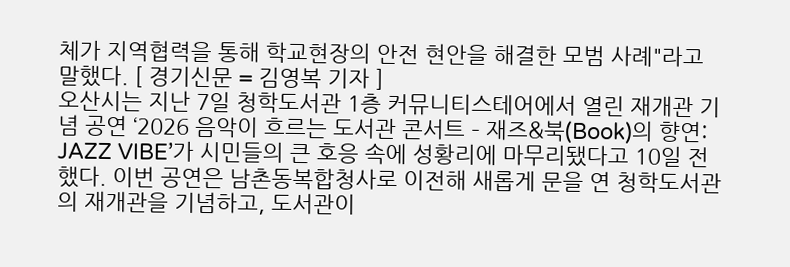체가 지역협력을 통해 학교현장의 안전 현안을 해결한 모범 사례"라고 말했다. [ 경기신문 = 김영복 기자 ]
오산시는 지난 7일 청학도서관 1층 커뮤니티스테어에서 열린 재개관 기념 공연 ‘2026 음악이 흐르는 도서관 콘서트 – 재즈&북(Book)의 향연: JAZZ VIBE’가 시민들의 큰 호응 속에 성황리에 마무리됐다고 10일 전했다. 이번 공연은 남촌동복합청사로 이전해 새롭게 문을 연 청학도서관의 재개관을 기념하고, 도서관이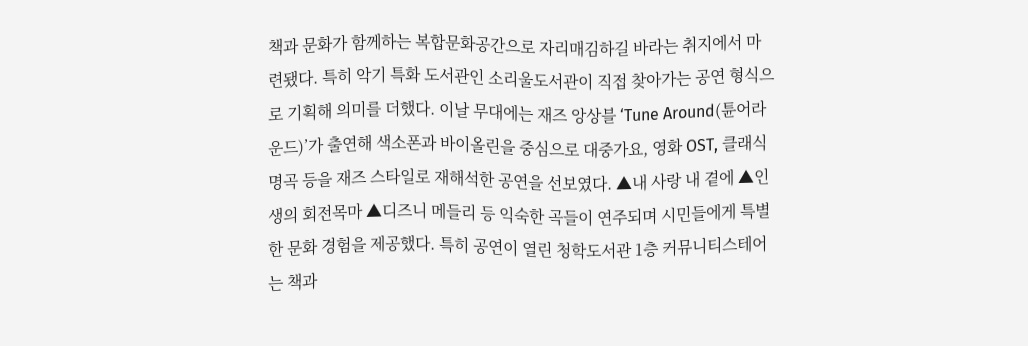책과 문화가 함께하는 복합문화공간으로 자리매김하길 바라는 취지에서 마련됐다. 특히 악기 특화 도서관인 소리울도서관이 직접 찾아가는 공연 형식으로 기획해 의미를 더했다. 이날 무대에는 재즈 앙상블 ‘Tune Around(튠어라운드)’가 출연해 색소폰과 바이올린을 중심으로 대중가요, 영화 OST, 클래식 명곡 등을 재즈 스타일로 재해석한 공연을 선보였다. ▲내 사랑 내 곁에 ▲인생의 회전목마 ▲디즈니 메들리 등 익숙한 곡들이 연주되며 시민들에게 특별한 문화 경험을 제공했다. 특히 공연이 열린 청학도서관 1층 커뮤니티스테어는 책과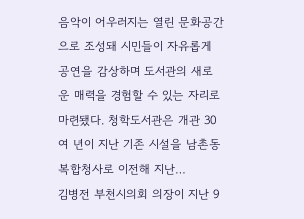음악이 어우러지는 열린 문화공간으로 조성돼 시민들이 자유롭게 공연을 감상하며 도서관의 새로운 매력을 경험할 수 있는 자리로 마련됐다. 청학도서관은 개관 30여 년이 지난 기존 시설을 남촌동복합청사로 이전해 지난…
김병전 부천시의회 의장이 지난 9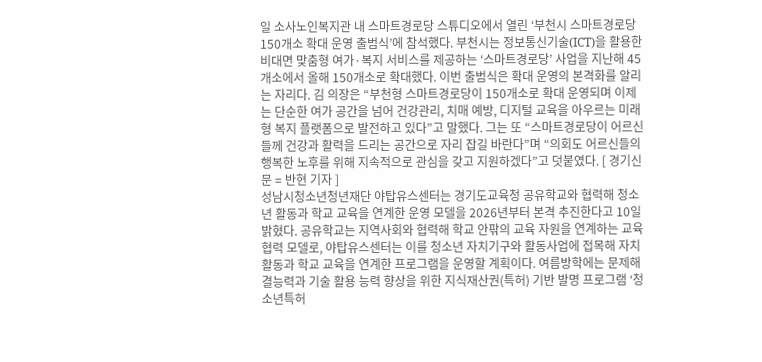일 소사노인복지관 내 스마트경로당 스튜디오에서 열린 ‘부천시 스마트경로당 150개소 확대 운영 출범식’에 참석했다. 부천시는 정보통신기술(ICT)을 활용한 비대면 맞춤형 여가·복지 서비스를 제공하는 ‘스마트경로당’ 사업을 지난해 45개소에서 올해 150개소로 확대했다. 이번 출범식은 확대 운영의 본격화를 알리는 자리다. 김 의장은 “부천형 스마트경로당이 150개소로 확대 운영되며 이제는 단순한 여가 공간을 넘어 건강관리, 치매 예방, 디지털 교육을 아우르는 미래형 복지 플랫폼으로 발전하고 있다”고 말했다. 그는 또 “스마트경로당이 어르신들께 건강과 활력을 드리는 공간으로 자리 잡길 바란다”며 “의회도 어르신들의 행복한 노후를 위해 지속적으로 관심을 갖고 지원하겠다”고 덧붙였다. [ 경기신문 = 반현 기자 ]
성남시청소년청년재단 야탑유스센터는 경기도교육청 공유학교와 협력해 청소년 활동과 학교 교육을 연계한 운영 모델을 2026년부터 본격 추진한다고 10일 밝혔다. 공유학교는 지역사회와 협력해 학교 안팎의 교육 자원을 연계하는 교육 협력 모델로, 야탑유스센터는 이를 청소년 자치기구와 활동사업에 접목해 자치활동과 학교 교육을 연계한 프로그램을 운영할 계획이다. 여름방학에는 문제해결능력과 기술 활용 능력 향상을 위한 지식재산권(특허) 기반 발명 프로그램 ‘청소년특허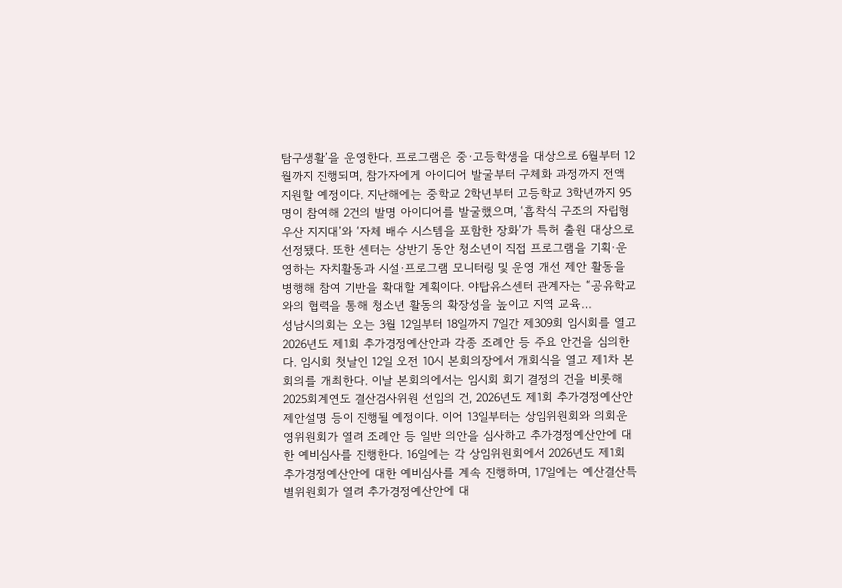탐구생활’을 운영한다. 프로그램은 중·고등학생을 대상으로 6월부터 12월까지 진행되며, 참가자에게 아이디어 발굴부터 구체화 과정까지 전액 지원할 예정이다. 지난해에는 중학교 2학년부터 고등학교 3학년까지 95명이 참여해 2건의 발명 아이디어를 발굴했으며, ‘흡착식 구조의 자립형 우산 지지대’와 ‘자체 배수 시스템을 포함한 장화’가 특허 출원 대상으로 선정됐다. 또한 센터는 상반기 동안 청소년이 직접 프로그램을 기획·운영하는 자치활동과 시설·프로그램 모니터링 및 운영 개선 제안 활동을 병행해 참여 기반을 확대할 계획이다. 야탑유스센터 관계자는 “공유학교와의 협력을 통해 청소년 활동의 확장성을 높이고 지역 교육…
성남시의회는 오는 3월 12일부터 18일까지 7일간 제309회 임시회를 열고 2026년도 제1회 추가경정예산안과 각종 조례안 등 주요 안건을 심의한다. 임시회 첫날인 12일 오전 10시 본회의장에서 개회식을 열고 제1차 본회의를 개최한다. 이날 본회의에서는 임시회 회기 결정의 건을 비롯해 2025회계연도 결산검사위원 선임의 건, 2026년도 제1회 추가경정예산안 제안설명 등이 진행될 예정이다. 이어 13일부터는 상임위원회와 의회운영위원회가 열려 조례안 등 일반 의안을 심사하고 추가경정예산안에 대한 예비심사를 진행한다. 16일에는 각 상임위원회에서 2026년도 제1회 추가경정예산안에 대한 예비심사를 계속 진행하며, 17일에는 예산결산특별위원회가 열려 추가경정예산안에 대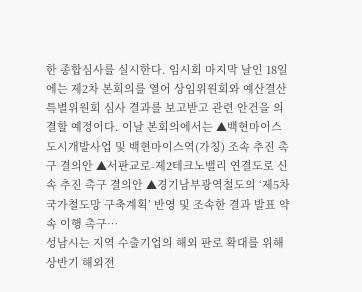한 종합심사를 실시한다. 임시회 마지막 날인 18일에는 제2차 본회의를 열어 상임위원회와 예산결산특별위원회 심사 결과를 보고받고 관련 안건을 의결할 예정이다. 이날 본회의에서는 ▲백현마이스 도시개발사업 및 백현마이스역(가칭) 조속 추진 촉구 결의안 ▲서판교로-제2테크노밸리 연결도로 신속 추진 촉구 결의안 ▲경기남부광역철도의 ‘제5차 국가철도망 구축계획’ 반영 및 조속한 결과 발표 약속 이행 촉구…
성남시는 지역 수출기업의 해외 판로 확대를 위해 상반기 해외전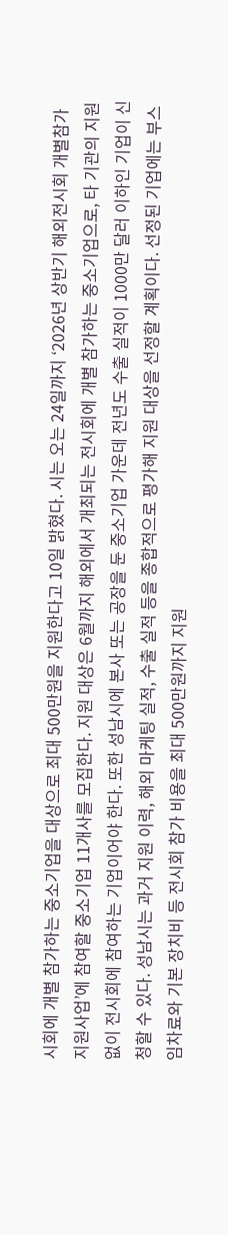시회에 개별 참가하는 중소기업을 대상으로 최대 500만원을 지원한다고 10일 밝혔다. 시는 오는 24일까지 ‘2026년 상반기 해외전시회 개별참가 지원사업’에 참여할 중소기업 11개사를 모집한다. 지원 대상은 6월까지 해외에서 개최되는 전시회에 개별 참가하는 중소기업으로, 타 기관의 지원 없이 전시회에 참여하는 기업이어야 한다. 또한 성남시에 본사 또는 공장을 둔 중소기업 가운데 전년도 수출 실적이 1000만 달러 이하인 기업이 신청할 수 있다. 성남시는 과거 지원 이력, 해외 마케팅 실적, 수출 실적 등을 종합적으로 평가해 지원 대상을 선정할 계획이다. 선정된 기업에는 부스 임차료와 기본 장치비 등 전시회 참가 비용을 최대 500만원까지 지원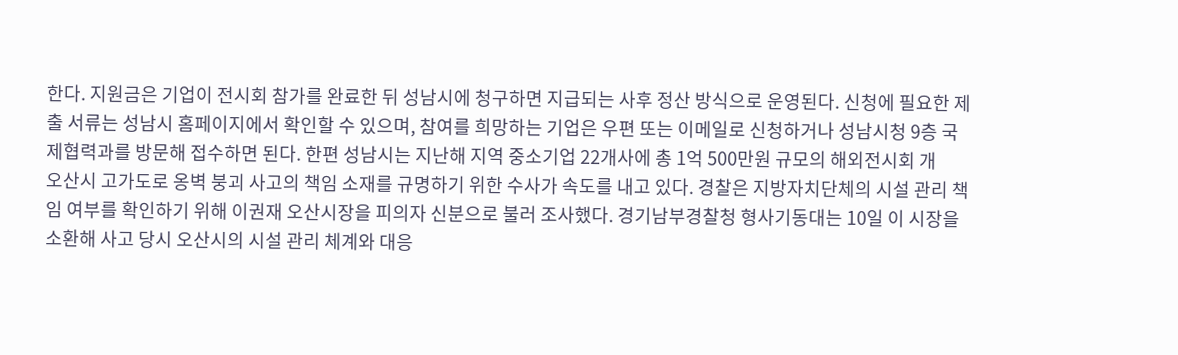한다. 지원금은 기업이 전시회 참가를 완료한 뒤 성남시에 청구하면 지급되는 사후 정산 방식으로 운영된다. 신청에 필요한 제출 서류는 성남시 홈페이지에서 확인할 수 있으며, 참여를 희망하는 기업은 우편 또는 이메일로 신청하거나 성남시청 9층 국제협력과를 방문해 접수하면 된다. 한편 성남시는 지난해 지역 중소기업 22개사에 총 1억 500만원 규모의 해외전시회 개
오산시 고가도로 옹벽 붕괴 사고의 책임 소재를 규명하기 위한 수사가 속도를 내고 있다. 경찰은 지방자치단체의 시설 관리 책임 여부를 확인하기 위해 이권재 오산시장을 피의자 신분으로 불러 조사했다. 경기남부경찰청 형사기동대는 10일 이 시장을 소환해 사고 당시 오산시의 시설 관리 체계와 대응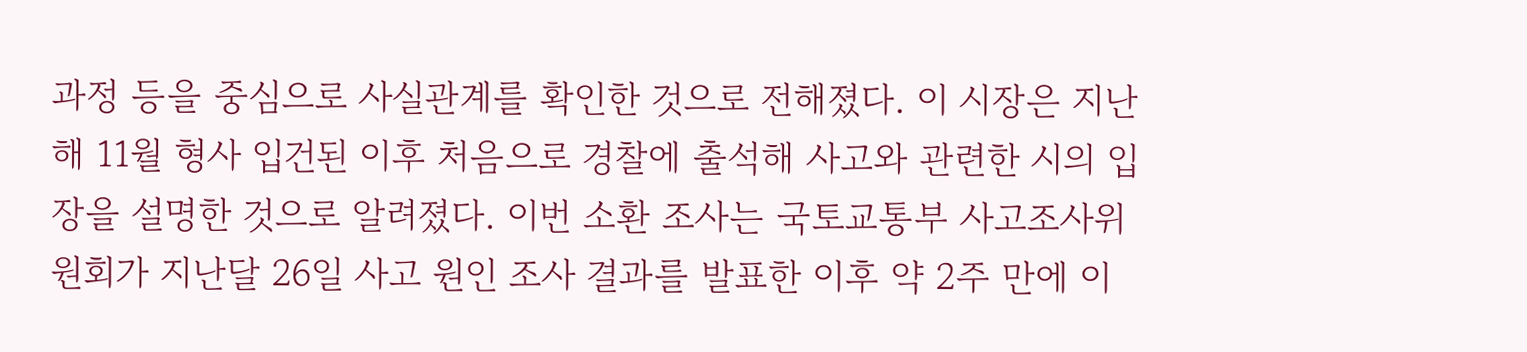과정 등을 중심으로 사실관계를 확인한 것으로 전해졌다. 이 시장은 지난해 11월 형사 입건된 이후 처음으로 경찰에 출석해 사고와 관련한 시의 입장을 설명한 것으로 알려졌다. 이번 소환 조사는 국토교통부 사고조사위원회가 지난달 26일 사고 원인 조사 결과를 발표한 이후 약 2주 만에 이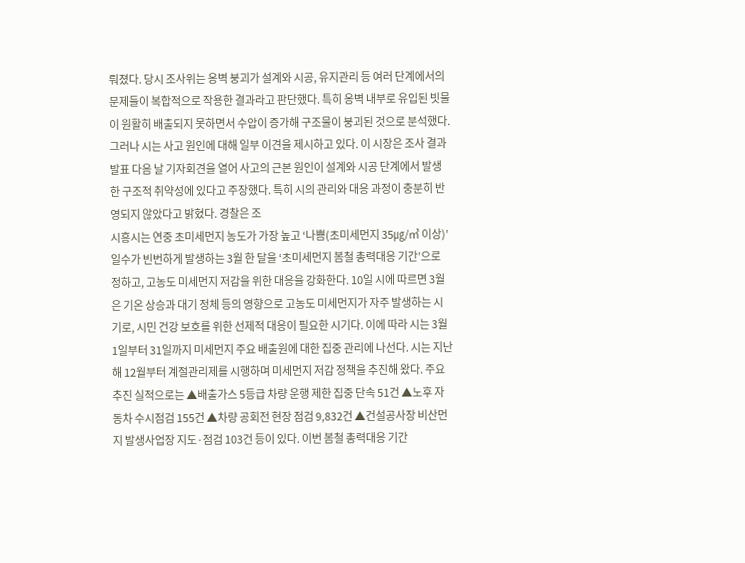뤄졌다. 당시 조사위는 옹벽 붕괴가 설계와 시공, 유지관리 등 여러 단계에서의 문제들이 복합적으로 작용한 결과라고 판단했다. 특히 옹벽 내부로 유입된 빗물이 원활히 배출되지 못하면서 수압이 증가해 구조물이 붕괴된 것으로 분석했다. 그러나 시는 사고 원인에 대해 일부 이견을 제시하고 있다. 이 시장은 조사 결과 발표 다음 날 기자회견을 열어 사고의 근본 원인이 설계와 시공 단계에서 발생한 구조적 취약성에 있다고 주장했다. 특히 시의 관리와 대응 과정이 충분히 반영되지 않았다고 밝혔다. 경찰은 조
시흥시는 연중 초미세먼지 농도가 가장 높고 ‘나쁨(초미세먼지 35㎍/㎥ 이상)’ 일수가 빈번하게 발생하는 3월 한 달을 ‘초미세먼지 봄철 총력대응 기간’으로 정하고, 고농도 미세먼지 저감을 위한 대응을 강화한다. 10일 시에 따르면 3월은 기온 상승과 대기 정체 등의 영향으로 고농도 미세먼지가 자주 발생하는 시기로, 시민 건강 보호를 위한 선제적 대응이 필요한 시기다. 이에 따라 시는 3월 1일부터 31일까지 미세먼지 주요 배출원에 대한 집중 관리에 나선다. 시는 지난해 12월부터 계절관리제를 시행하며 미세먼지 저감 정책을 추진해 왔다. 주요 추진 실적으로는 ▲배출가스 5등급 차량 운행 제한 집중 단속 51건 ▲노후 자동차 수시점검 155건 ▲차량 공회전 현장 점검 9,832건 ▲건설공사장 비산먼지 발생사업장 지도·점검 103건 등이 있다. 이번 봄철 총력대응 기간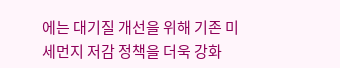에는 대기질 개선을 위해 기존 미세먼지 저감 정책을 더욱 강화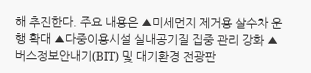해 추진한다. 주요 내용은 ▲미세먼지 제거용 살수차 운행 확대 ▲다중이용시설 실내공기질 집중 관리 강화 ▲버스정보안내기(BIT) 및 대기환경 전광판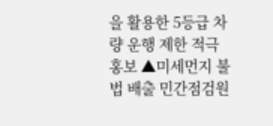을 활용한 5등급 차량 운행 제한 적극 홍보 ▲미세먼지 불법 배출 민간점검원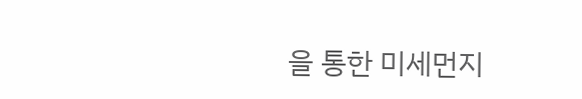을 통한 미세먼지